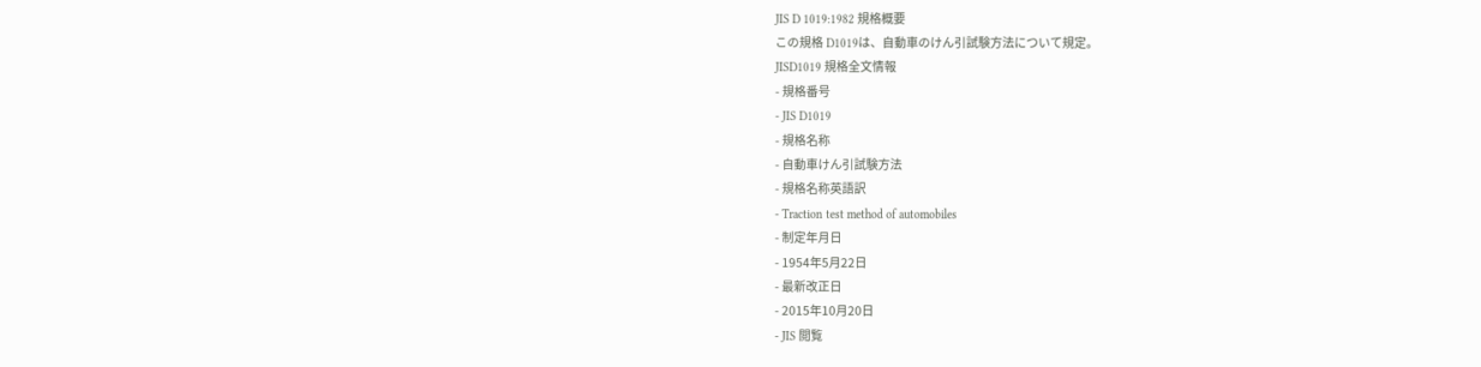JIS D 1019:1982 規格概要
この規格 D1019は、自動車のけん引試験方法について規定。
JISD1019 規格全文情報
- 規格番号
- JIS D1019
- 規格名称
- 自動車けん引試験方法
- 規格名称英語訳
- Traction test method of automobiles
- 制定年月日
- 1954年5月22日
- 最新改正日
- 2015年10月20日
- JIS 閲覧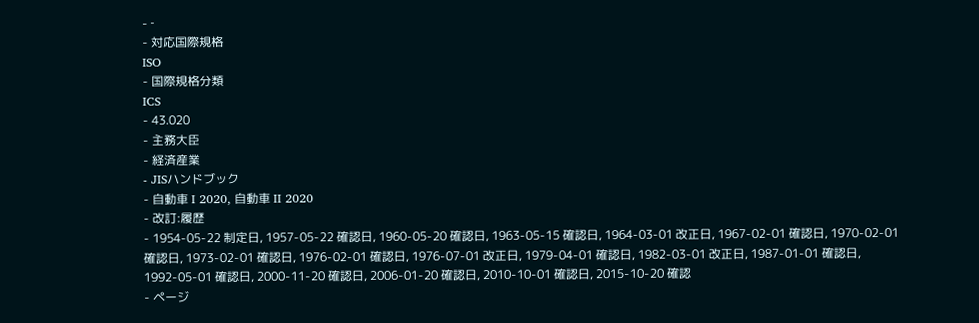- ‐
- 対応国際規格
ISO
- 国際規格分類
ICS
- 43.020
- 主務大臣
- 経済産業
- JISハンドブック
- 自動車 I 2020, 自動車 II 2020
- 改訂:履歴
- 1954-05-22 制定日, 1957-05-22 確認日, 1960-05-20 確認日, 1963-05-15 確認日, 1964-03-01 改正日, 1967-02-01 確認日, 1970-02-01 確認日, 1973-02-01 確認日, 1976-02-01 確認日, 1976-07-01 改正日, 1979-04-01 確認日, 1982-03-01 改正日, 1987-01-01 確認日, 1992-05-01 確認日, 2000-11-20 確認日, 2006-01-20 確認日, 2010-10-01 確認日, 2015-10-20 確認
- ページ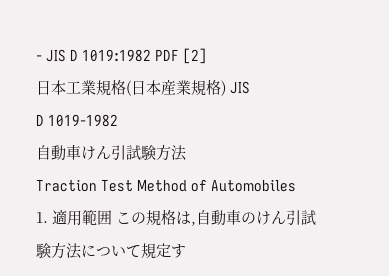- JIS D 1019:1982 PDF [2]
日本工業規格(日本産業規格) JIS
D 1019-1982
自動車けん引試験方法
Traction Test Method of Automobiles
1. 適用範囲 この規格は,自動車のけん引試験方法について規定す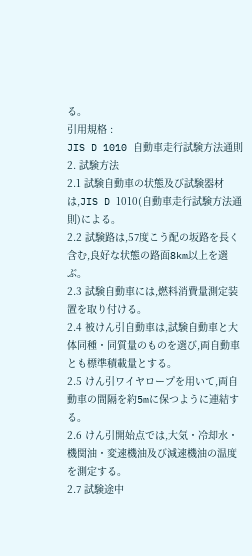る。
引用規格 :
JIS D 1010 自動車走行試験方法通則
2. 試験方法
2.1 試験自動車の状態及び試験器材は,JIS D 1010(自動車走行試験方法通則)による。
2.2 試験路は,57度こう配の坂路を長く含む,良好な状態の路面8km以上を選ぶ。
2.3 試験自動車には,燃料消費量測定装置を取り付ける。
2.4 被けん引自動車は,試験自動車と大体同種・同質量のものを選び,両自動車とも標準積載量とする。
2.5 けん引ワイヤロープを用いて,両自動車の間隔を約5mに保つように連結する。
2.6 けん引開始点では,大気・冷却水・機関油・変速機油及び減速機油の温度を測定する。
2.7 試験途中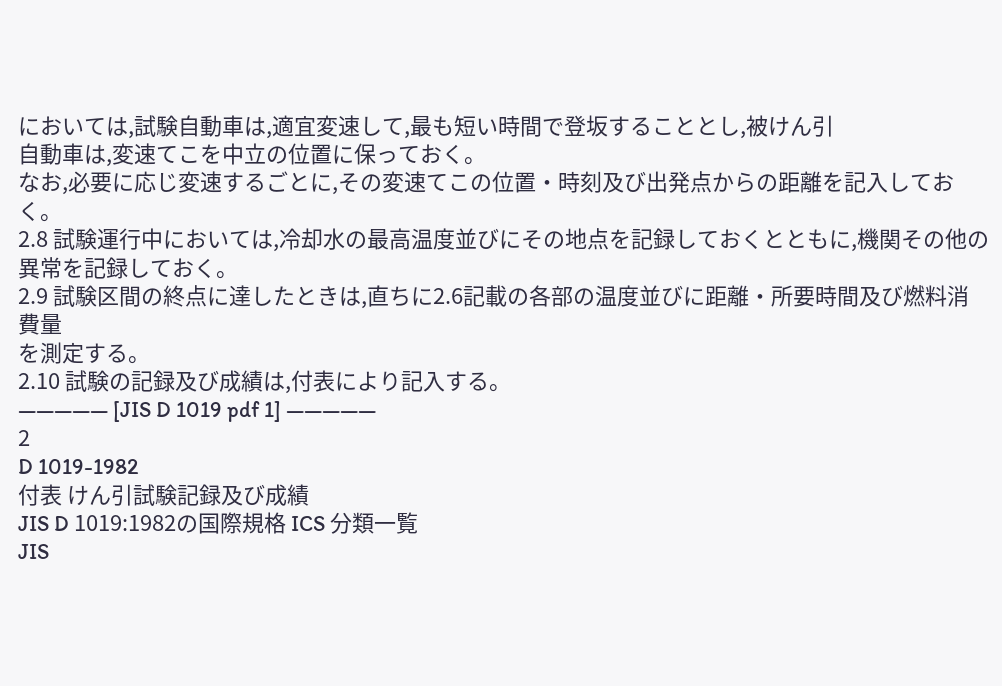においては,試験自動車は,適宜変速して,最も短い時間で登坂することとし,被けん引
自動車は,変速てこを中立の位置に保っておく。
なお,必要に応じ変速するごとに,その変速てこの位置・時刻及び出発点からの距離を記入しておく。
2.8 試験運行中においては,冷却水の最高温度並びにその地点を記録しておくとともに,機関その他の
異常を記録しておく。
2.9 試験区間の終点に達したときは,直ちに2.6記載の各部の温度並びに距離・所要時間及び燃料消費量
を測定する。
2.10 試験の記録及び成績は,付表により記入する。
――――― [JIS D 1019 pdf 1] ―――――
2
D 1019-1982
付表 けん引試験記録及び成績
JIS D 1019:1982の国際規格 ICS 分類一覧
JIS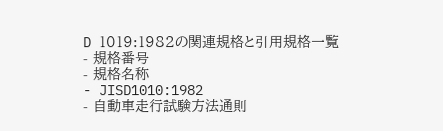D 1019:1982の関連規格と引用規格一覧
- 規格番号
- 規格名称
- JISD1010:1982
- 自動車走行試験方法通則